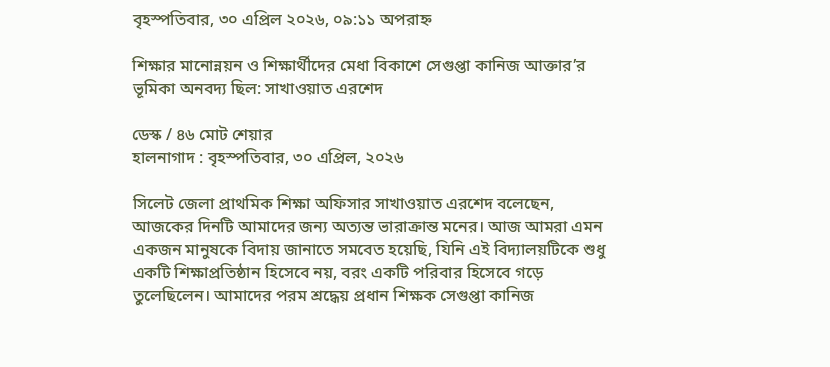বৃহস্পতিবার, ৩০ এপ্রিল ২০২৬, ০৯:১১ অপরাহ্ন

শিক্ষার মানোন্নয়ন ও শিক্ষার্থীদের মেধা বিকাশে সেগুপ্তা কানিজ আক্তার’র ভূমিকা অনবদ্য ছিল: সাখাওয়াত এরশেদ

ডেস্ক / ৪৬ মোট শেয়ার
হালনাগাদ : বৃহস্পতিবার, ৩০ এপ্রিল, ২০২৬

সিলেট জেলা প্রাথমিক শিক্ষা অফিসার সাখাওয়াত এরশেদ বলেছেন, আজকের দিনটি আমাদের জন্য অত্যন্ত ভারাক্রান্ত মনের। আজ আমরা এমন একজন মানুষকে বিদায় জানাতে সমবেত হয়েছি, যিনি এই বিদ্যালয়টিকে শুধু একটি শিক্ষাপ্রতিষ্ঠান হিসেবে নয়, বরং একটি পরিবার হিসেবে গড়ে তুলেছিলেন। আমাদের পরম শ্রদ্ধেয় প্রধান শিক্ষক সেগুপ্তা কানিজ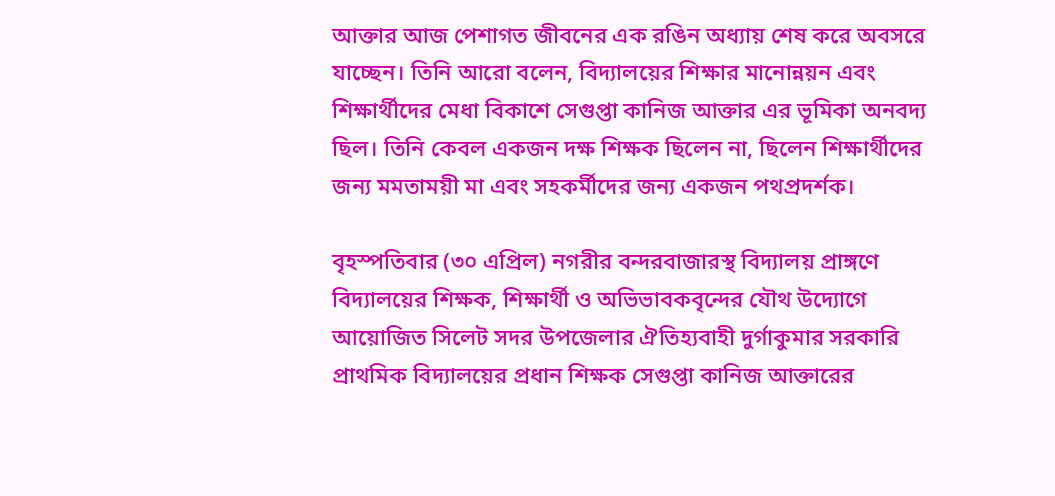আক্তার আজ পেশাগত জীবনের এক রঙিন অধ্যায় শেষ করে অবসরে যাচ্ছেন। তিনি আরো বলেন, বিদ্যালয়ের শিক্ষার মানোন্নয়ন এবং শিক্ষার্থীদের মেধা বিকাশে সেগুপ্তা কানিজ আক্তার এর ভূমিকা অনবদ্য ছিল। তিনি কেবল একজন দক্ষ শিক্ষক ছিলেন না, ছিলেন শিক্ষার্থীদের জন্য মমতাময়ী মা এবং সহকর্মীদের জন্য একজন পথপ্রদর্শক।

বৃহস্পতিবার (৩০ এপ্রিল) নগরীর বন্দরবাজারস্থ বিদ্যালয় প্রাঙ্গণে বিদ্যালয়ের শিক্ষক, শিক্ষার্থী ও অভিভাবকবৃন্দের যৌথ উদ্যোগে আয়োজিত সিলেট সদর উপজেলার ঐতিহ্যবাহী দুর্গাকুমার সরকারি প্রাথমিক বিদ্যালয়ের প্রধান শিক্ষক সেগুপ্তা কানিজ আক্তারের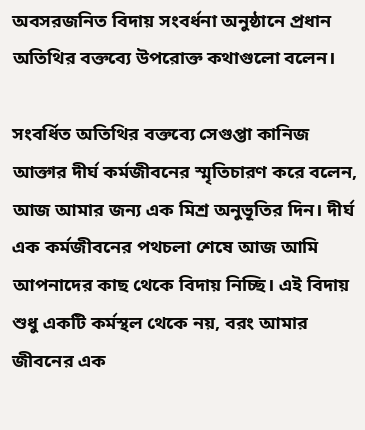অবসরজনিত বিদায় সংবর্ধনা অনুষ্ঠানে প্রধান অতিথির বক্তব্যে উপরোক্ত কথাগুলো বলেন।

সংবর্ধিত অতিথির বক্তব্যে সেগুপ্তা কানিজ আক্তার দীর্ঘ কর্মজীবনের স্মৃতিচারণ করে বলেন, আজ আমার জন্য এক মিশ্র অনুভূতির দিন। দীর্ঘ এক কর্মজীবনের পথচলা শেষে আজ আমি আপনাদের কাছ থেকে বিদায় নিচ্ছি। এই বিদায় শুধু একটি কর্মস্থল থেকে নয়, বরং আমার জীবনের এক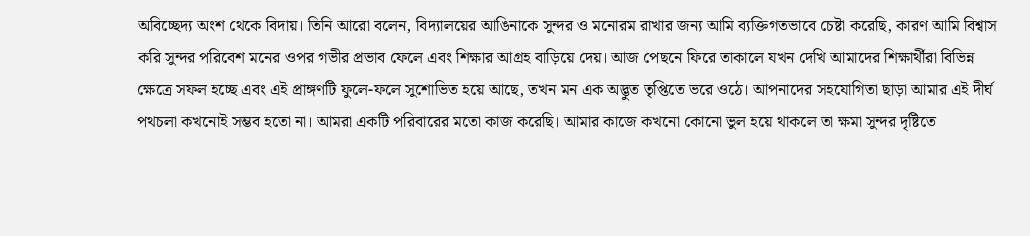অবিচ্ছেদ্য অংশ থেকে বিদায়। তিনি আরো বলেন, বিদ্যালয়ের আঙিনাকে সুন্দর ও মনোরম রাখার জন্য আমি ব্যক্তিগতভাবে চেষ্টা করেছি, কারণ আমি বিশ্বাস করি সুন্দর পরিবেশ মনের ওপর গভীর প্রভাব ফেলে এবং শিক্ষার আগ্রহ বাড়িয়ে দেয়। আজ পেছনে ফিরে তাকালে যখন দেখি আমাদের শিক্ষার্থীরা বিভিন্ন ক্ষেত্রে সফল হচ্ছে এবং এই প্রাঙ্গণটি ফুলে-ফলে সুশোভিত হয়ে আছে, তখন মন এক অদ্ভুত তৃপ্তিতে ভরে ওঠে। আপনাদের সহযোগিতা ছাড়া আমার এই দীর্ঘ পথচলা কখনোই সম্ভব হতো না। আমরা একটি পরিবারের মতো কাজ করেছি। আমার কাজে কখনো কোনো ভুল হয়ে থাকলে তা ক্ষমা সুন্দর দৃষ্টিতে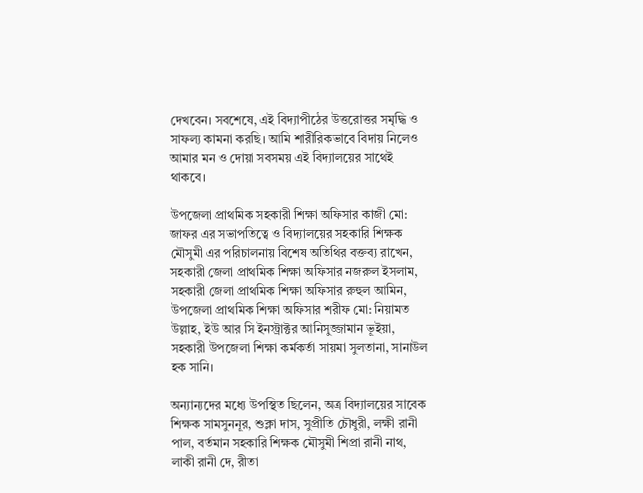দেখবেন। সবশেষে, এই বিদ্যাপীঠের উত্তরোত্তর সমৃদ্ধি ও সাফল্য কামনা করছি। আমি শারীরিকভাবে বিদায় নিলেও আমার মন ও দোয়া সবসময় এই বিদ্যালয়ের সাথেই থাকবে।

উপজেলা প্রাথমিক সহকারী শিক্ষা অফিসার কাজী মো: জাফর এর সভাপতিত্বে ও বিদ্যালয়ের সহকারি শিক্ষক মৌসুমী এর পরিচালনায় বিশেষ অতিথির বক্তব্য রাখেন, সহকারী জেলা প্রাথমিক শিক্ষা অফিসার নজরুল ইসলাম, সহকারী জেলা প্রাথমিক শিক্ষা অফিসার রুহুল আমিন, উপজেলা প্রাথমিক শিক্ষা অফিসার শরীফ মো: নিয়ামত উল্লাহ, ইউ আর সি ইনস্ট্রাক্টর আনিসুজ্জামান ভূইয়া, সহকারী উপজেলা শিক্ষা কর্মকর্তা সায়মা সুলতানা, সানাউল হক সানি।

অন্যান্যদের মধ্যে উপস্থিত ছিলেন, অত্র বিদ্যালয়ের সাবেক শিক্ষক সামসুননূর, শুক্লা দাস, সুপ্রীতি চৌধুরী, লক্ষী রানী পাল, বর্তমান সহকারি শিক্ষক মৌসুমী শিপ্রা রানী নাথ, লাকী রানী দে, রীতা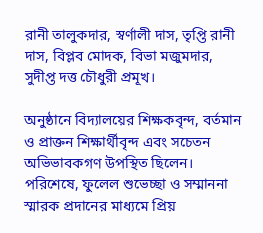রানী তালুকদার, স্বর্ণালী দাস, তৃপ্তি রানী দাস, বিপ্লব মোদক, বিভা মজুমদার, সুদীপ্ত দত্ত চৌধুরী প্রমূখ।

অনুষ্ঠানে বিদ্যালয়ের শিক্ষকবৃন্দ, বর্তমান ও প্রাক্তন শিক্ষার্থীবৃন্দ এবং সচেতন অভিভাবকগণ উপস্থিত ছিলেন। পরিশেষে, ফুলেল শুভেচ্ছা ও সম্মাননা স্মারক প্রদানের মাধ্যমে প্রিয়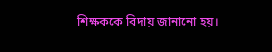শিক্ষককে বিদায় জানানো হয়।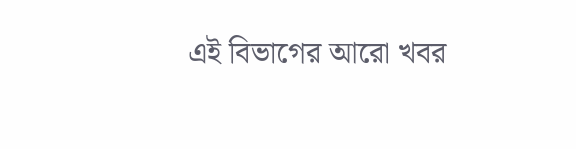এই বিভাগের আরো খবর